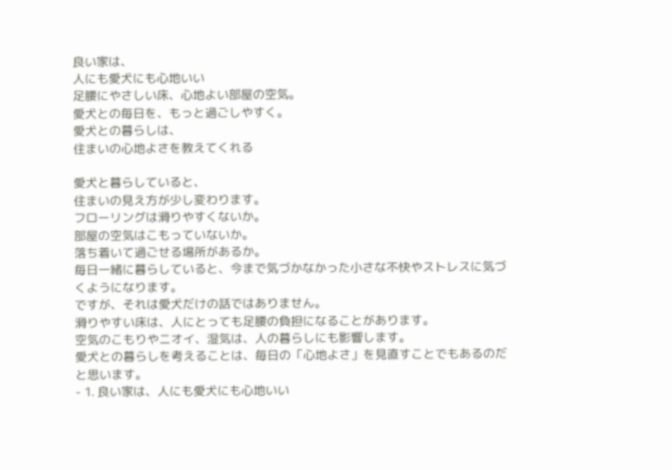良い家は、
人にも愛犬にも心地いい
足腰にやさしい床、心地よい部屋の空気。
愛犬との毎日を、もっと過ごしやすく。
愛犬との暮らしは、
住まいの心地よさを教えてくれる

愛犬と暮らしていると、
住まいの見え方が少し変わります。
フローリングは滑りやすくないか。
部屋の空気はこもっていないか。
落ち着いて過ごせる場所があるか。
毎日一緒に暮らしていると、今まで気づかなかった小さな不快やストレスに気づくようになります。
ですが、それは愛犬だけの話ではありません。
滑りやすい床は、人にとっても足腰の負担になることがあります。
空気のこもりやニオイ、湿気は、人の暮らしにも影響します。
愛犬との暮らしを考えることは、毎日の「心地よさ」を見直すことでもあるのだと思います。
- 1. 良い家は、人にも愛犬にも心地いい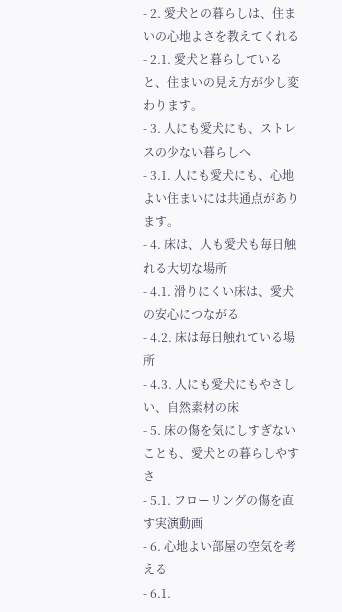- 2. 愛犬との暮らしは、住まいの心地よさを教えてくれる
- 2.1. 愛犬と暮らしていると、住まいの見え方が少し変わります。
- 3. 人にも愛犬にも、ストレスの少ない暮らしへ
- 3.1. 人にも愛犬にも、心地よい住まいには共通点があります。
- 4. 床は、人も愛犬も毎日触れる大切な場所
- 4.1. 滑りにくい床は、愛犬の安心につながる
- 4.2. 床は毎日触れている場所
- 4.3. 人にも愛犬にもやさしい、自然素材の床
- 5. 床の傷を気にしすぎないことも、愛犬との暮らしやすさ
- 5.1. フローリングの傷を直す実演動画
- 6. 心地よい部屋の空気を考える
- 6.1.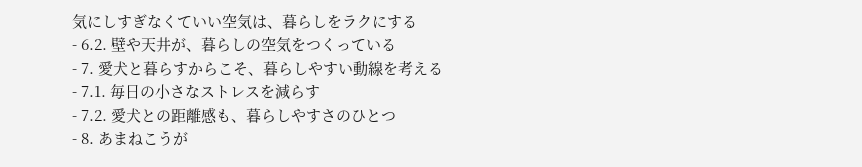気にしすぎなくていい空気は、暮らしをラクにする
- 6.2. 壁や天井が、暮らしの空気をつくっている
- 7. 愛犬と暮らすからこそ、暮らしやすい動線を考える
- 7.1. 毎日の小さなストレスを減らす
- 7.2. 愛犬との距離感も、暮らしやすさのひとつ
- 8. あまねこうが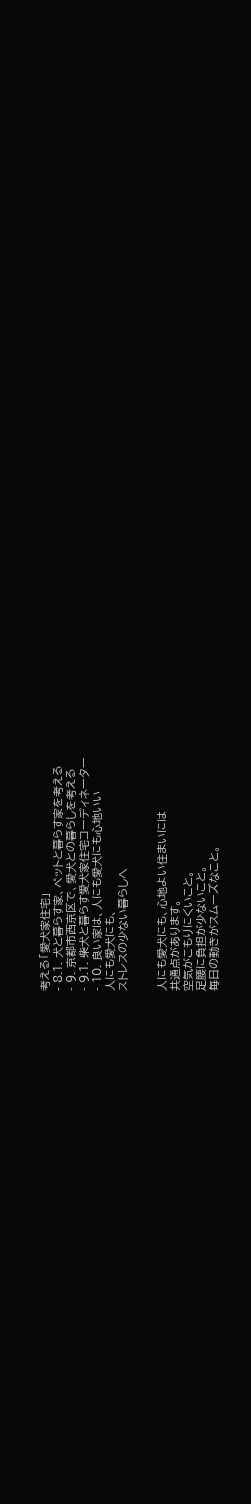考える「愛犬家住宅」
- 8.1. 犬と暮らす家、ペットと暮らす家を考える
- 9. 京都市西京区で、愛犬との暮らしを考える
- 9.1. 柴犬と暮らす愛犬家住宅コーディネーター
- 10. 良い家は、人にも愛犬にも心地いい
人にも愛犬にも、
ストレスの少ない暮らしへ


人にも愛犬にも、心地よい住まいには
共通点があります。
空気がこもりにくいこと。
足腰に負担が少ないこと。
毎日の動きがスムーズなこと。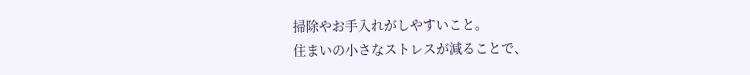掃除やお手入れがしやすいこと。
住まいの小さなストレスが減ることで、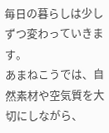毎日の暮らしは少しずつ変わっていきます。
あまねこうでは、自然素材や空気質を大切にしながら、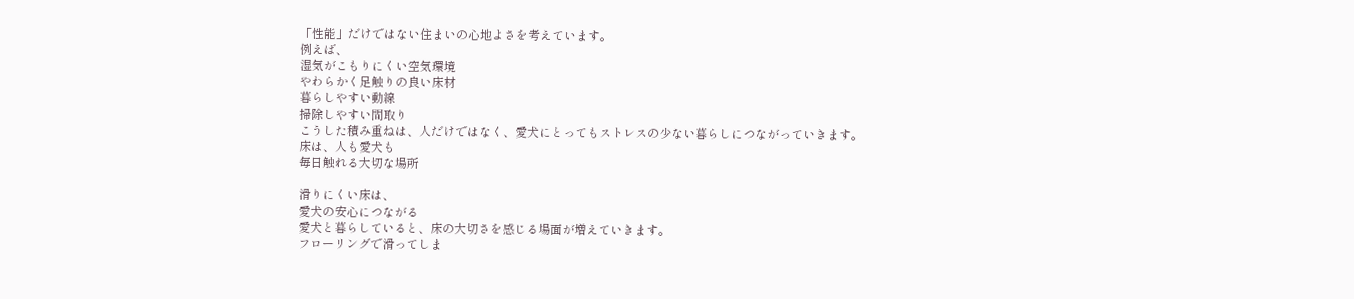「性能」だけではない住まいの心地よさを考えています。
例えば、
湿気がこもりにくい空気環境
やわらかく足触りの良い床材
暮らしやすい動線
掃除しやすい間取り
こうした積み重ねは、人だけではなく、愛犬にとってもストレスの少ない暮らしにつながっていきます。
床は、人も愛犬も
毎日触れる大切な場所

滑りにくい床は、
愛犬の安心につながる
愛犬と暮らしていると、床の大切さを感じる場面が増えていきます。
フローリングで滑ってしま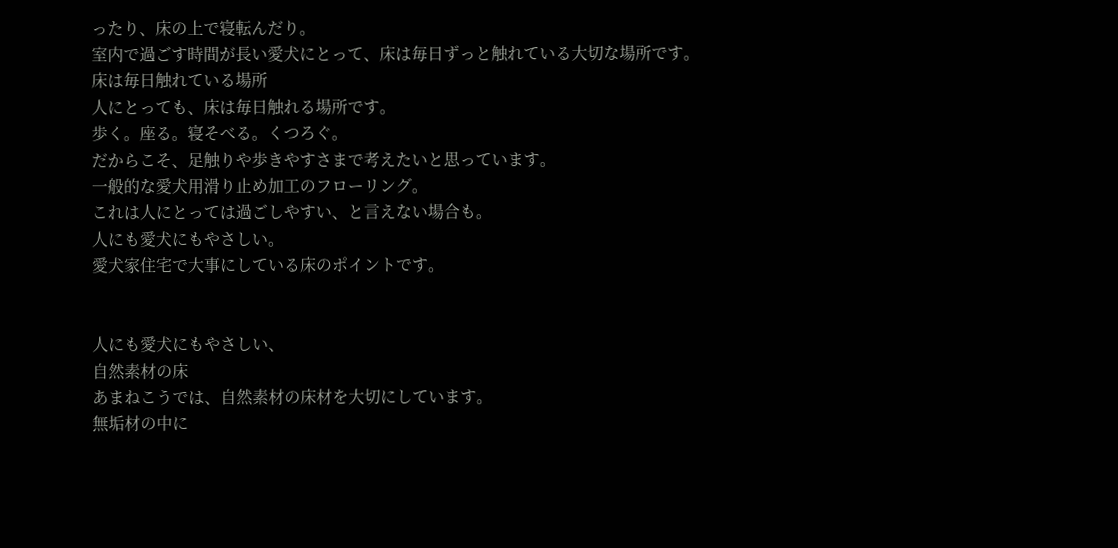ったり、床の上で寝転んだり。
室内で過ごす時間が長い愛犬にとって、床は毎日ずっと触れている大切な場所です。
床は毎日触れている場所
人にとっても、床は毎日触れる場所です。
歩く。座る。寝そべる。くつろぐ。
だからこそ、足触りや歩きやすさまで考えたいと思っています。
一般的な愛犬用滑り止め加工のフローリング。
これは人にとっては過ごしやすい、と言えない場合も。
人にも愛犬にもやさしい。
愛犬家住宅で大事にしている床のポイントです。


人にも愛犬にもやさしい、
自然素材の床
あまねこうでは、自然素材の床材を大切にしています。
無垢材の中に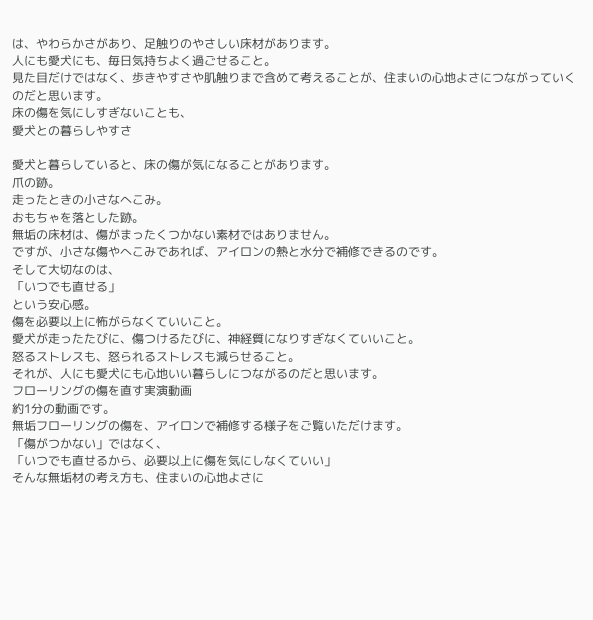は、やわらかさがあり、足触りのやさしい床材があります。
人にも愛犬にも、毎日気持ちよく過ごせること。
見た目だけではなく、歩きやすさや肌触りまで含めて考えることが、住まいの心地よさにつながっていくのだと思います。
床の傷を気にしすぎないことも、
愛犬との暮らしやすさ

愛犬と暮らしていると、床の傷が気になることがあります。
爪の跡。
走ったときの小さなへこみ。
おもちゃを落とした跡。
無垢の床材は、傷がまったくつかない素材ではありません。
ですが、小さな傷やへこみであれば、アイロンの熱と水分で補修できるのです。
そして大切なのは、
「いつでも直せる」
という安心感。
傷を必要以上に怖がらなくていいこと。
愛犬が走ったたびに、傷つけるたびに、神経質になりすぎなくていいこと。
怒るストレスも、怒られるストレスも減らせること。
それが、人にも愛犬にも心地いい暮らしにつながるのだと思います。
フローリングの傷を直す実演動画
約1分の動画です。
無垢フローリングの傷を、アイロンで補修する様子をご覧いただけます。
「傷がつかない」ではなく、
「いつでも直せるから、必要以上に傷を気にしなくていい」
そんな無垢材の考え方も、住まいの心地よさに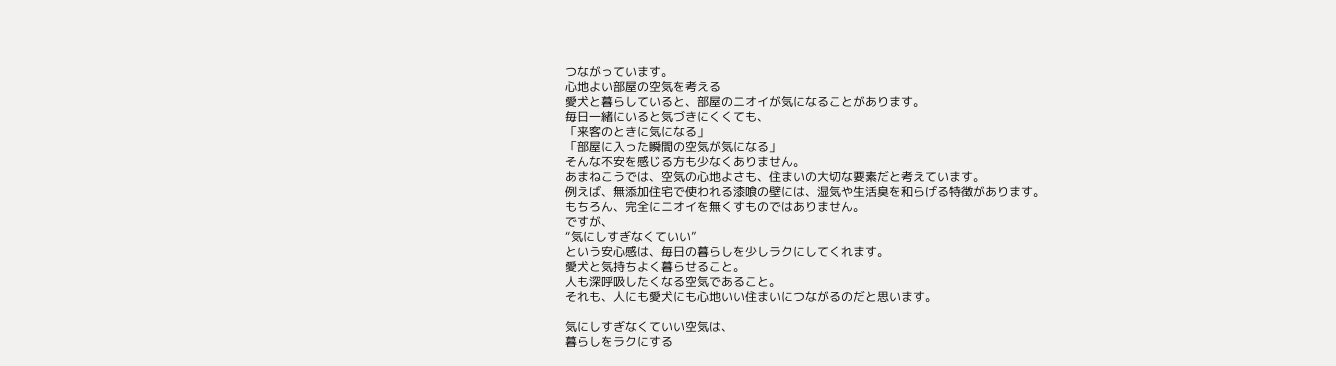つながっています。
心地よい部屋の空気を考える
愛犬と暮らしていると、部屋のニオイが気になることがあります。
毎日一緒にいると気づきにくくても、
「来客のときに気になる」
「部屋に入った瞬間の空気が気になる」
そんな不安を感じる方も少なくありません。
あまねこうでは、空気の心地よさも、住まいの大切な要素だと考えています。
例えば、無添加住宅で使われる漆喰の壁には、湿気や生活臭を和らげる特徴があります。
もちろん、完全にニオイを無くすものではありません。
ですが、
“気にしすぎなくていい”
という安心感は、毎日の暮らしを少しラクにしてくれます。
愛犬と気持ちよく暮らせること。
人も深呼吸したくなる空気であること。
それも、人にも愛犬にも心地いい住まいにつながるのだと思います。

気にしすぎなくていい空気は、
暮らしをラクにする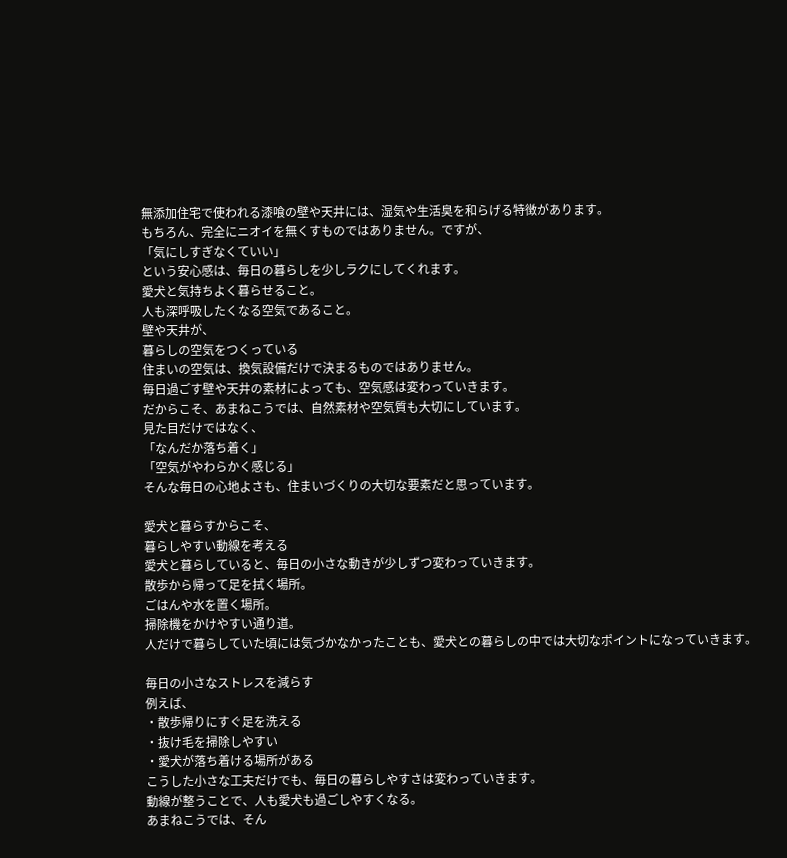無添加住宅で使われる漆喰の壁や天井には、湿気や生活臭を和らげる特徴があります。
もちろん、完全にニオイを無くすものではありません。ですが、
「気にしすぎなくていい」
という安心感は、毎日の暮らしを少しラクにしてくれます。
愛犬と気持ちよく暮らせること。
人も深呼吸したくなる空気であること。
壁や天井が、
暮らしの空気をつくっている
住まいの空気は、換気設備だけで決まるものではありません。
毎日過ごす壁や天井の素材によっても、空気感は変わっていきます。
だからこそ、あまねこうでは、自然素材や空気質も大切にしています。
見た目だけではなく、
「なんだか落ち着く」
「空気がやわらかく感じる」
そんな毎日の心地よさも、住まいづくりの大切な要素だと思っています。

愛犬と暮らすからこそ、
暮らしやすい動線を考える
愛犬と暮らしていると、毎日の小さな動きが少しずつ変わっていきます。
散歩から帰って足を拭く場所。
ごはんや水を置く場所。
掃除機をかけやすい通り道。
人だけで暮らしていた頃には気づかなかったことも、愛犬との暮らしの中では大切なポイントになっていきます。

毎日の小さなストレスを減らす
例えば、
・散歩帰りにすぐ足を洗える
・抜け毛を掃除しやすい
・愛犬が落ち着ける場所がある
こうした小さな工夫だけでも、毎日の暮らしやすさは変わっていきます。
動線が整うことで、人も愛犬も過ごしやすくなる。
あまねこうでは、そん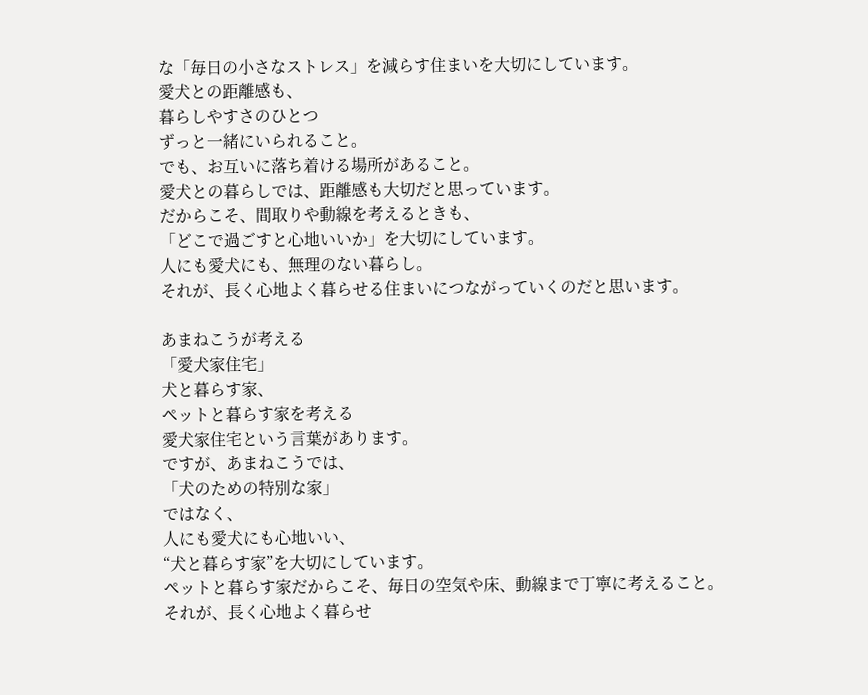な「毎日の小さなストレス」を減らす住まいを大切にしています。
愛犬との距離感も、
暮らしやすさのひとつ
ずっと一緒にいられること。
でも、お互いに落ち着ける場所があること。
愛犬との暮らしでは、距離感も大切だと思っています。
だからこそ、間取りや動線を考えるときも、
「どこで過ごすと心地いいか」を大切にしています。
人にも愛犬にも、無理のない暮らし。
それが、長く心地よく暮らせる住まいにつながっていくのだと思います。

あまねこうが考える
「愛犬家住宅」
犬と暮らす家、
ペットと暮らす家を考える
愛犬家住宅という言葉があります。
ですが、あまねこうでは、
「犬のための特別な家」
ではなく、
人にも愛犬にも心地いい、
“犬と暮らす家”を大切にしています。
ペットと暮らす家だからこそ、毎日の空気や床、動線まで丁寧に考えること。
それが、長く心地よく暮らせ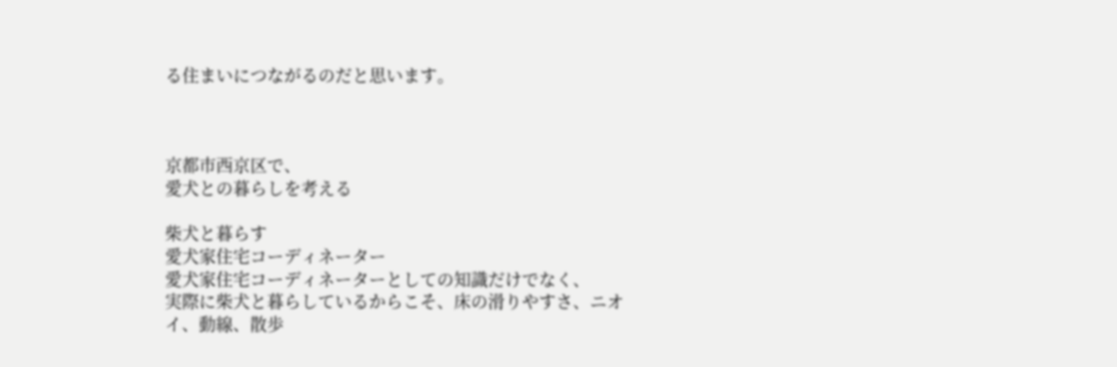る住まいにつながるのだと思います。



京都市西京区で、
愛犬との暮らしを考える

柴犬と暮らす
愛犬家住宅コーディネーター
愛犬家住宅コーディネーターとしての知識だけでなく、
実際に柴犬と暮らしているからこそ、床の滑りやすさ、ニオイ、動線、散歩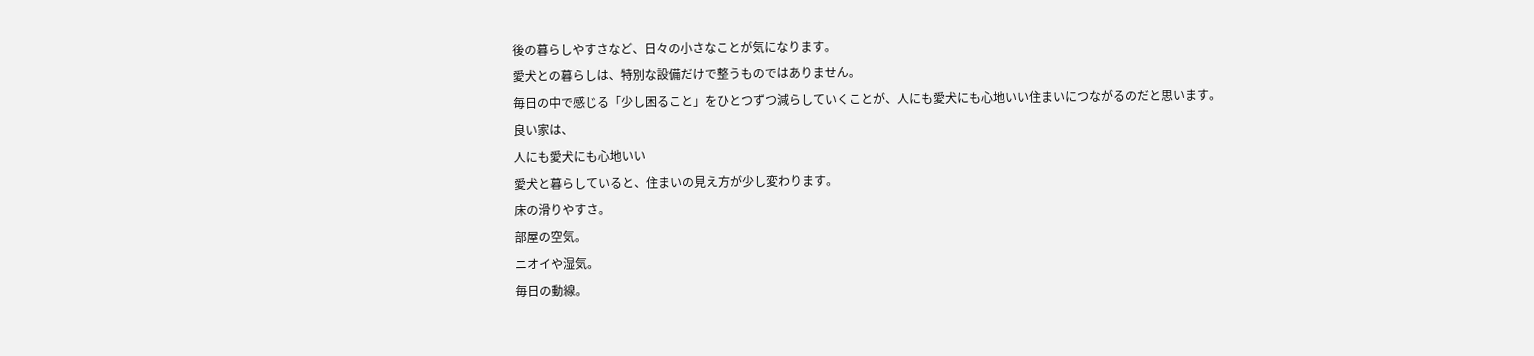後の暮らしやすさなど、日々の小さなことが気になります。
愛犬との暮らしは、特別な設備だけで整うものではありません。
毎日の中で感じる「少し困ること」をひとつずつ減らしていくことが、人にも愛犬にも心地いい住まいにつながるのだと思います。
良い家は、
人にも愛犬にも心地いい
愛犬と暮らしていると、住まいの見え方が少し変わります。
床の滑りやすさ。
部屋の空気。
ニオイや湿気。
毎日の動線。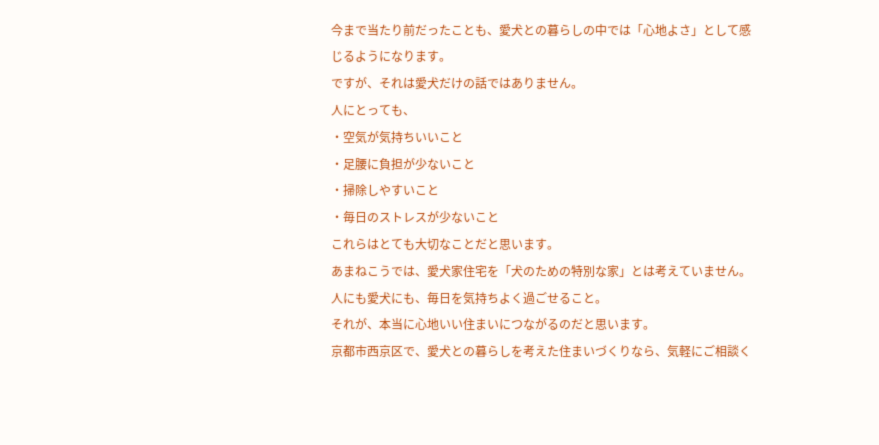今まで当たり前だったことも、愛犬との暮らしの中では「心地よさ」として感じるようになります。
ですが、それは愛犬だけの話ではありません。
人にとっても、
・空気が気持ちいいこと
・足腰に負担が少ないこと
・掃除しやすいこと
・毎日のストレスが少ないこと
これらはとても大切なことだと思います。
あまねこうでは、愛犬家住宅を「犬のための特別な家」とは考えていません。
人にも愛犬にも、毎日を気持ちよく過ごせること。
それが、本当に心地いい住まいにつながるのだと思います。
京都市西京区で、愛犬との暮らしを考えた住まいづくりなら、気軽にご相談く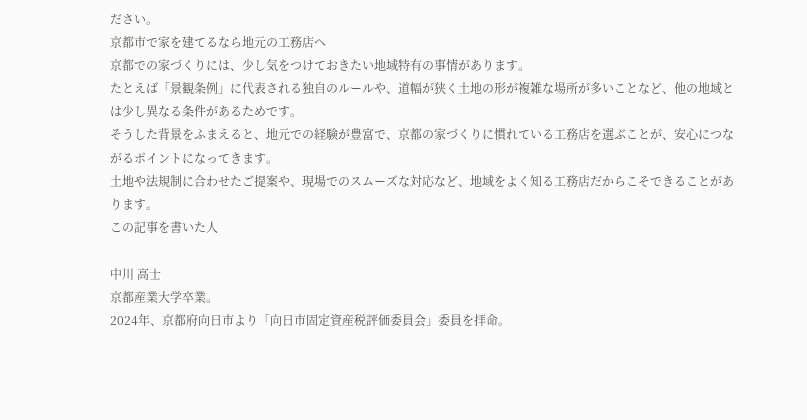ださい。
京都市で家を建てるなら地元の工務店へ
京都での家づくりには、少し気をつけておきたい地域特有の事情があります。
たとえば「景観条例」に代表される独自のルールや、道幅が狭く土地の形が複雑な場所が多いことなど、他の地域とは少し異なる条件があるためです。
そうした背景をふまえると、地元での経験が豊富で、京都の家づくりに慣れている工務店を選ぶことが、安心につながるポイントになってきます。
土地や法規制に合わせたご提案や、現場でのスムーズな対応など、地域をよく知る工務店だからこそできることがあります。
この記事を書いた人

中川 高士
京都産業大学卒業。
2024年、京都府向日市より「向日市固定資産税評価委員会」委員を拝命。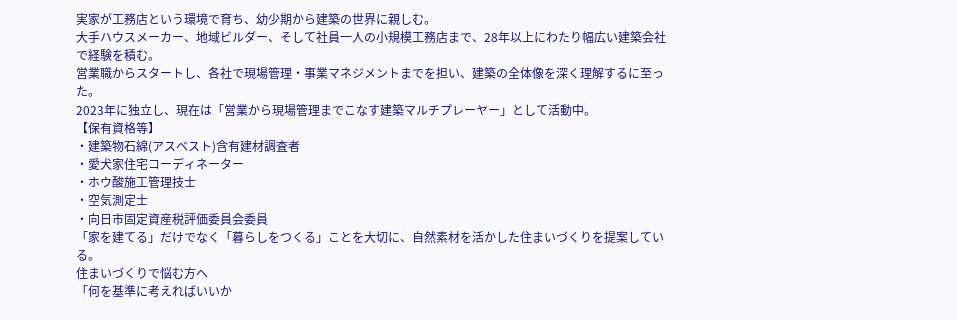実家が工務店という環境で育ち、幼少期から建築の世界に親しむ。
大手ハウスメーカー、地域ビルダー、そして社員一人の小規模工務店まで、28年以上にわたり幅広い建築会社で経験を積む。
営業職からスタートし、各社で現場管理・事業マネジメントまでを担い、建築の全体像を深く理解するに至った。
2023年に独立し、現在は「営業から現場管理までこなす建築マルチプレーヤー」として活動中。
【保有資格等】
・建築物石綿(アスベスト)含有建材調査者
・愛犬家住宅コーディネーター
・ホウ酸施工管理技士
・空気測定士
・向日市固定資産税評価委員会委員
「家を建てる」だけでなく「暮らしをつくる」ことを大切に、自然素材を活かした住まいづくりを提案している。
住まいづくりで悩む方へ
「何を基準に考えればいいか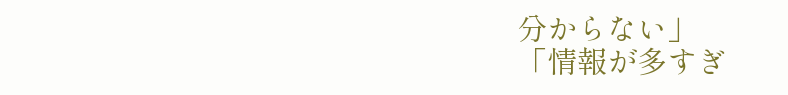分からない」
「情報が多すぎ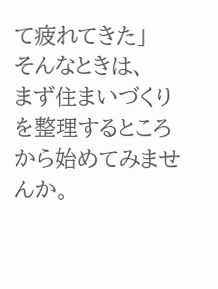て疲れてきた」
そんなときは、
まず住まいづくりを整理するところから始めてみませんか。